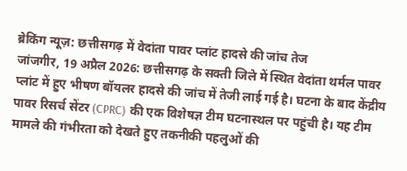ब्रेकिंग न्यूज़: छत्तीसगढ़ में वेदांता पावर प्लांट हादसे की जांच तेज
जांजगीर, 19 अप्रैल 2026: छत्तीसगढ़ के सक्ती जिले में स्थित वेदांता थर्मल पावर प्लांट में हुए भीषण बॉयलर हादसे की जांच में तेजी लाई गई है। घटना के बाद केंद्रीय पावर रिसर्च सेंटर (CPRC) की एक विशेषज्ञ टीम घटनास्थल पर पहुंची है। यह टीम मामले की गंभीरता को देखते हुए तकनीकी पहलुओं की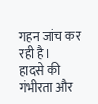गहन जांच कर रही है।
हादसे की गंभीरता और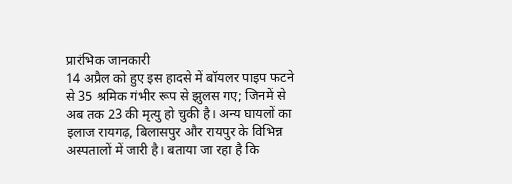प्रारंभिक जानकारी
14 अप्रैल को हुए इस हादसे में बॉयलर पाइप फटने से 35 श्रमिक गंभीर रूप से झुलस गए; जिनमें से अब तक 23 की मृत्यु हो चुकी है। अन्य घायलों का इलाज रायगढ़, बिलासपुर और रायपुर के विभिन्न अस्पतालों में जारी है। बताया जा रहा है कि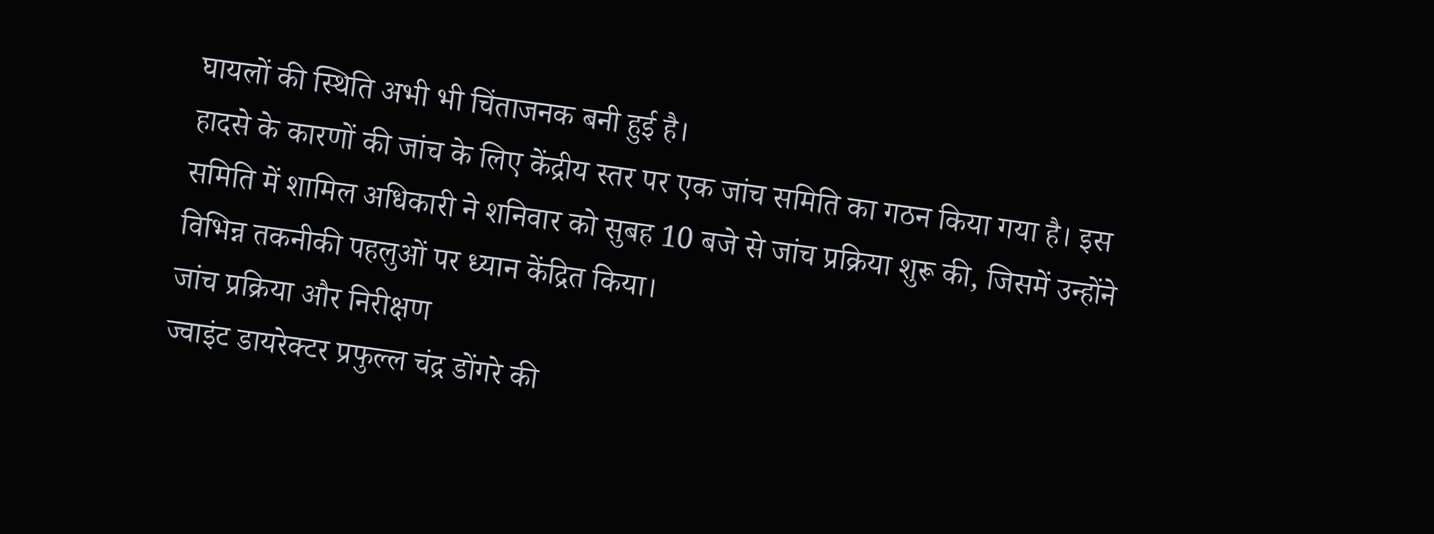घायलों की स्थिति अभी भी चिंताजनक बनी हुई है।
हादसे के कारणों की जांच के लिए केंद्रीय स्तर पर एक जांच समिति का गठन किया गया है। इस समिति में शामिल अधिकारी ने शनिवार को सुबह 10 बजे से जांच प्रक्रिया शुरू की, जिसमें उन्होंने विभिन्न तकनीकी पहलुओं पर ध्यान केंद्रित किया।
जांच प्रक्रिया और निरीक्षण
ज्वाइंट डायरेक्टर प्रफुल्ल चंद्र डोंगरे की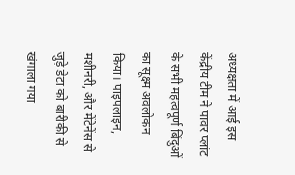अध्यक्षता में आई इस केंद्रीय टीम ने पावर प्लांट के सभी महत्वपूर्ण बिंदुओं का सूक्ष्म अवलोकन किया। पाइपलाइन, मशीनरी, और मेंटेनेंस से जुड़े डेटा को बारीकी से खंगाला गया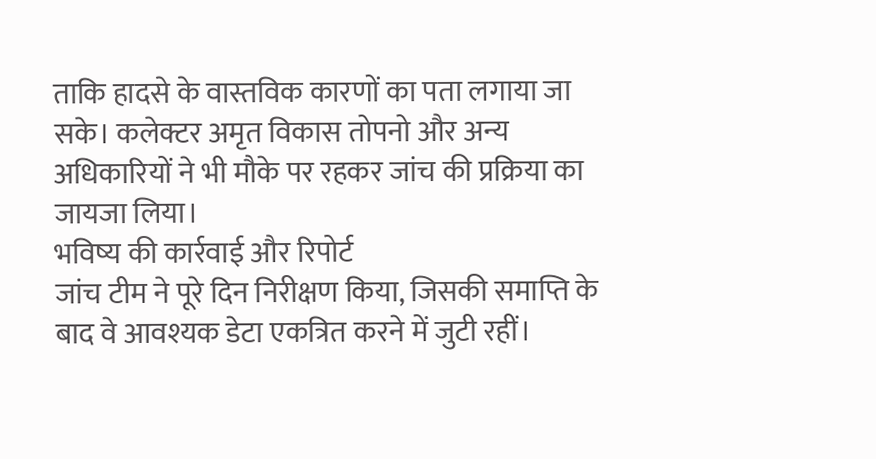ताकि हादसे के वास्तविक कारणों का पता लगाया जा सके। कलेक्टर अमृत विकास तोपनो और अन्य अधिकारियों ने भी मौके पर रहकर जांच की प्रक्रिया का जायजा लिया।
भविष्य की कार्रवाई और रिपोर्ट
जांच टीम ने पूरे दिन निरीक्षण किया, जिसकी समाप्ति के बाद वे आवश्यक डेटा एकत्रित करने में जुटी रहीं।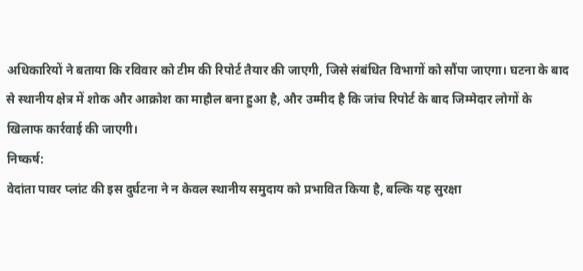अधिकारियों ने बताया कि रविवार को टीम की रिपोर्ट तैयार की जाएगी, जिसे संबंधित विभागों को सौंपा जाएगा। घटना के बाद से स्थानीय क्षेत्र में शोक और आक्रोश का माहौल बना हुआ है, और उम्मीद है कि जांच रिपोर्ट के बाद जिम्मेदार लोगों के खिलाफ कार्रवाई की जाएगी।
निष्कर्ष:
वेदांता पावर प्लांट की इस दुर्घटना ने न केवल स्थानीय समुदाय को प्रभावित किया है, बल्कि यह सुरक्षा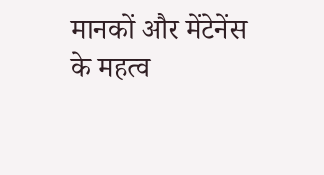मानकों और मेंटेनेंस के महत्व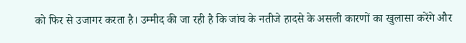को फिर से उजागर करता है। उम्मीद की जा रही है कि जांच के नतीजे हादसे के असली कारणों का खुलासा करेंगे और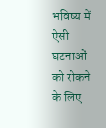भविष्य में ऐसी घटनाओं को रोकने के लिए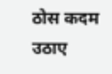ठोस कदम उठाए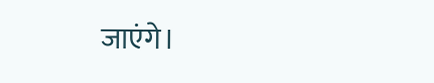जाएंगे।